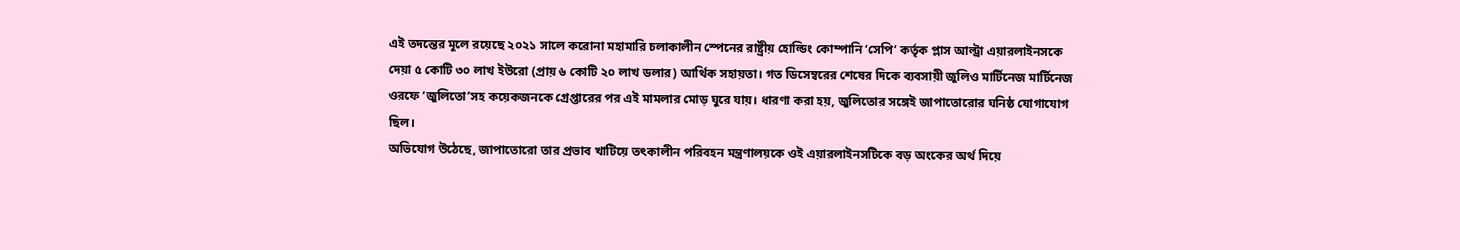এই তদন্তের মূলে রয়েছে ২০২১ সালে করোনা মহামারি চলাকালীন স্পেনের রাষ্ট্রীয় হোল্ডিং কোম্পানি ‘সেপি’ কর্তৃক প্লাস আল্ট্রা এয়ারলাইনসকে দেয়া ৫ কোটি ৩০ লাখ ইউরো (প্রায় ৬ কোটি ২০ লাখ ডলার) আর্থিক সহায়তা। গত ডিসেম্বরের শেষের দিকে ব্যবসায়ী জুলিও মার্টিনেজ মার্টিনেজ ওরফে ‘জুলিতো’সহ কয়েকজনকে গ্রেপ্তারের পর এই মামলার মোড় ঘুরে যায়। ধারণা করা হয়, জুলিতোর সঙ্গেই জাপাতোরোর ঘনিষ্ঠ যোগাযোগ ছিল।
অভিযোগ উঠেছে, জাপাতোরো তার প্রভাব খাটিয়ে তৎকালীন পরিবহন মন্ত্রণালয়কে ওই এয়ারলাইনসটিকে বড় অংকের অর্থ দিয়ে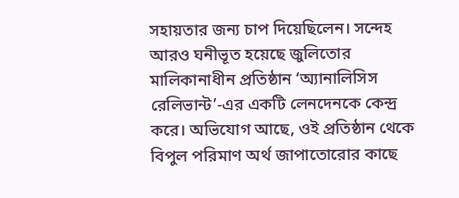সহায়তার জন্য চাপ দিয়েছিলেন। সন্দেহ আরও ঘনীভূত হয়েছে জুলিতোর মালিকানাধীন প্রতিষ্ঠান ‘অ্যানালিসিস রেলিভান্ট’-এর একটি লেনদেনকে কেন্দ্র করে। অভিযোগ আছে, ওই প্রতিষ্ঠান থেকে বিপুল পরিমাণ অর্থ জাপাতোরোর কাছে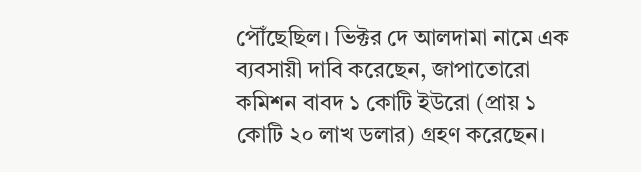পৌঁছেছিল। ভিক্টর দে আলদামা নামে এক ব্যবসায়ী দাবি করেছেন, জাপাতোরো কমিশন বাবদ ১ কোটি ইউরো (প্রায় ১ কোটি ২০ লাখ ডলার) গ্রহণ করেছেন।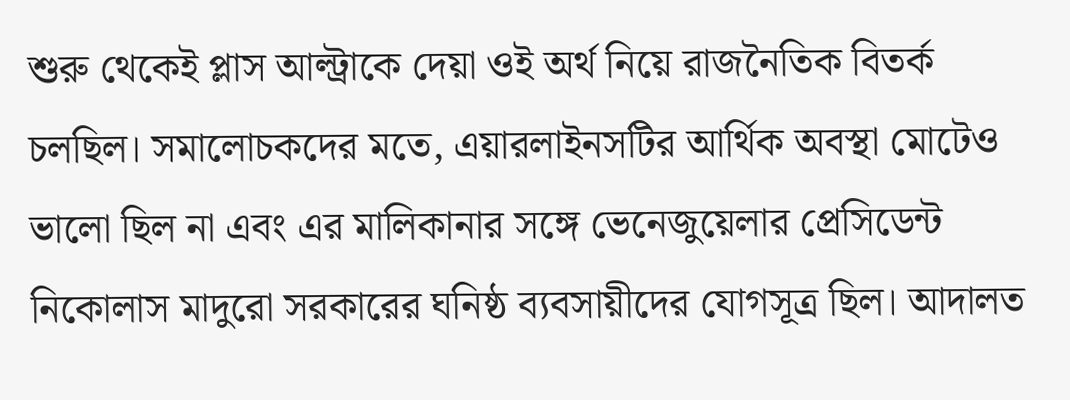শুরু থেকেই প্লাস আল্ট্রাকে দেয়া ওই অর্থ নিয়ে রাজনৈতিক বিতর্ক চলছিল। সমালোচকদের মতে, এয়ারলাইনসটির আর্থিক অবস্থা মোটেও ভালো ছিল না এবং এর মালিকানার সঙ্গে ভেনেজুয়েলার প্রেসিডেন্ট নিকোলাস মাদুরো সরকারের ঘনিষ্ঠ ব্যবসায়ীদের যোগসূত্র ছিল। আদালত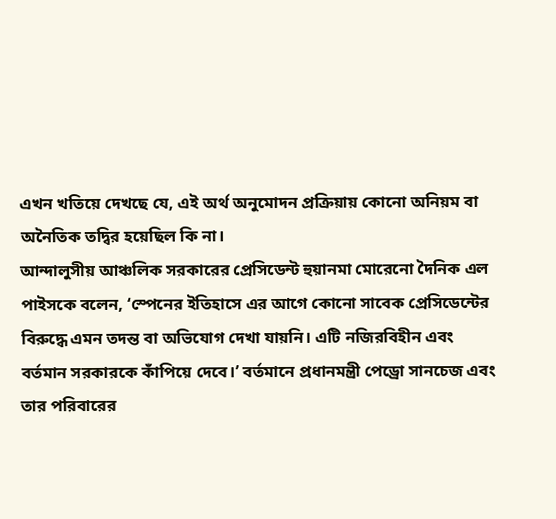এখন খতিয়ে দেখছে যে, এই অর্থ অনুমোদন প্রক্রিয়ায় কোনো অনিয়ম বা অনৈতিক তদ্বির হয়েছিল কি না।
আন্দালুসীয় আঞ্চলিক সরকারের প্রেসিডেন্ট হুয়ানমা মোরেনো দৈনিক এল পাইসকে বলেন, ‘স্পেনের ইতিহাসে এর আগে কোনো সাবেক প্রেসিডেন্টের বিরুদ্ধে এমন তদন্ত বা অভিযোগ দেখা যায়নি। এটি নজিরবিহীন এবং বর্তমান সরকারকে কাঁপিয়ে দেবে।’ বর্তমানে প্রধানমন্ত্রী পেড্রো সানচেজ এবং তার পরিবারের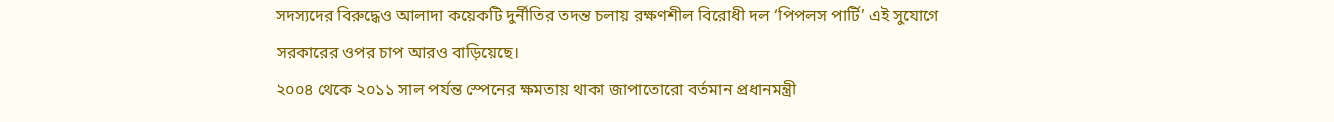সদস্যদের বিরুদ্ধেও আলাদা কয়েকটি দুর্নীতির তদন্ত চলায় রক্ষণশীল বিরোধী দল ‘পিপলস পার্টি’ এই সুযোগে সরকারের ওপর চাপ আরও বাড়িয়েছে।
২০০৪ থেকে ২০১১ সাল পর্যন্ত স্পেনের ক্ষমতায় থাকা জাপাতোরো বর্তমান প্রধানমন্ত্রী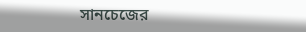সানচেজের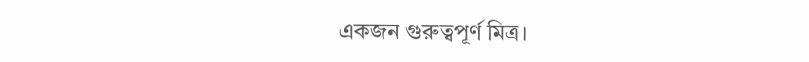একজন গুরুত্বপূর্ণ মিত্র।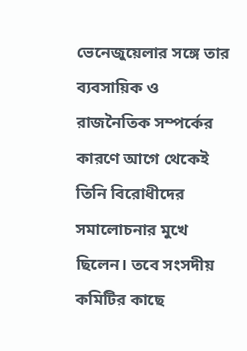ভেনেজুয়েলার সঙ্গে তার ব্যবসায়িক ও রাজনৈতিক সম্পর্কের কারণে আগে থেকেই তিনি বিরোধীদের সমালোচনার মুখে ছিলেন। তবে সংসদীয় কমিটির কাছে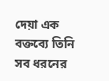দেয়া এক বক্তব্যে তিনি সব ধরনের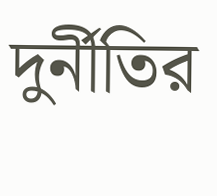দুর্নীতির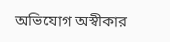অভিযোগ অস্বীকার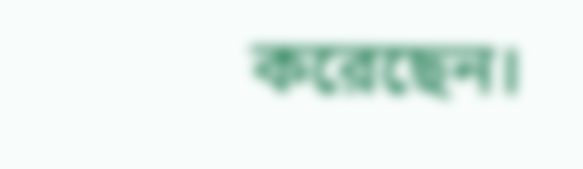করেছেন।